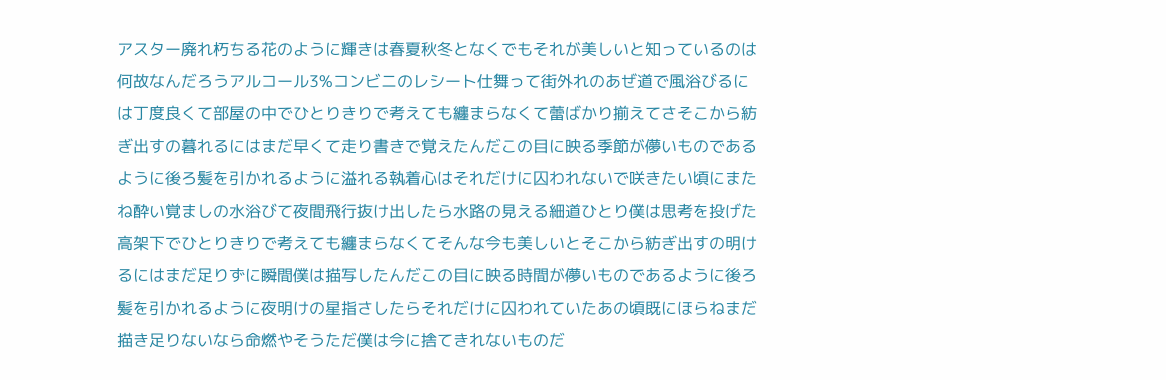アスター廃れ朽ちる花のように輝きは春夏秋冬となくでもそれが美しいと知っているのは何故なんだろうアルコール3%コンビニのレシート仕舞って街外れのあぜ道で風浴びるには丁度良くて部屋の中でひとりきりで考えても纏まらなくて蕾ばかり揃えてさそこから紡ぎ出すの暮れるにはまだ早くて走り書きで覚えたんだこの目に映る季節が儚いものであるように後ろ髪を引かれるように溢れる執着心はそれだけに囚われないで咲きたい頃にまたね酔い覚ましの水浴びて夜間飛行抜け出したら水路の見える細道ひとり僕は思考を投げた高架下でひとりきりで考えても纏まらなくてそんな今も美しいとそこから紡ぎ出すの明けるにはまだ足りずに瞬間僕は描写したんだこの目に映る時間が儚いものであるように後ろ髪を引かれるように夜明けの星指さしたらそれだけに囚われていたあの頃既にほらねまだ描き足りないなら命燃やそうただ僕は今に捨てきれないものだ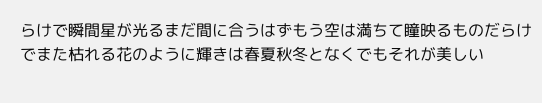らけで瞬間星が光るまだ間に合うはずもう空は満ちて瞳映るものだらけでまた枯れる花のように輝きは春夏秋冬となくでもそれが美しい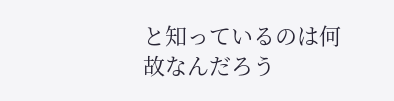と知っているのは何故なんだろう